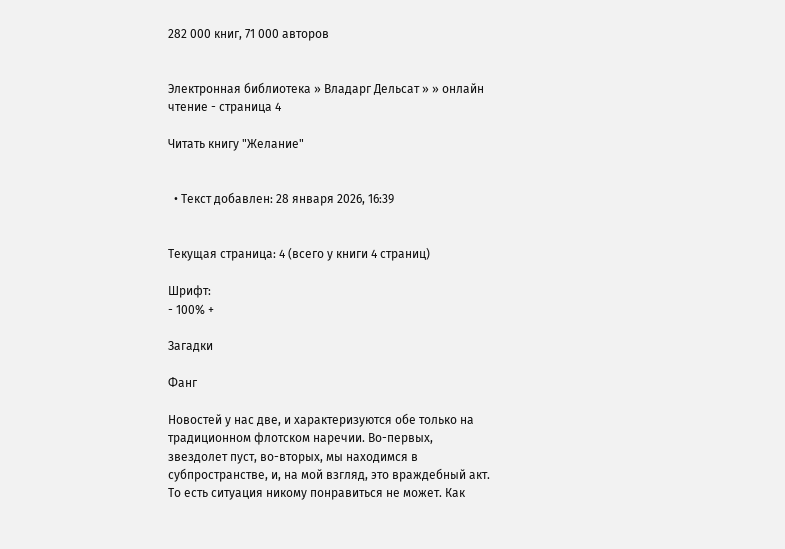282 000 книг, 71 000 авторов


Электронная библиотека » Владарг Дельсат » » онлайн чтение - страница 4

Читать книгу "Желание"


  • Текст добавлен: 28 января 2026, 16:39


Текущая страница: 4 (всего у книги 4 страниц)

Шрифт:
- 100% +

Загадки

Фанг

Новостей у нас две, и характеризуются обе только на традиционном флотском наречии. Во-первых, звездолет пуст, во-вторых, мы находимся в субпространстве, и, на мой взгляд, это враждебный акт. То есть ситуация никому понравиться не может. Как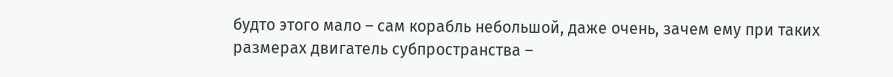будто этого мало – сам корабль небольшой, даже очень, зачем ему при таких размерах двигатель субпространства –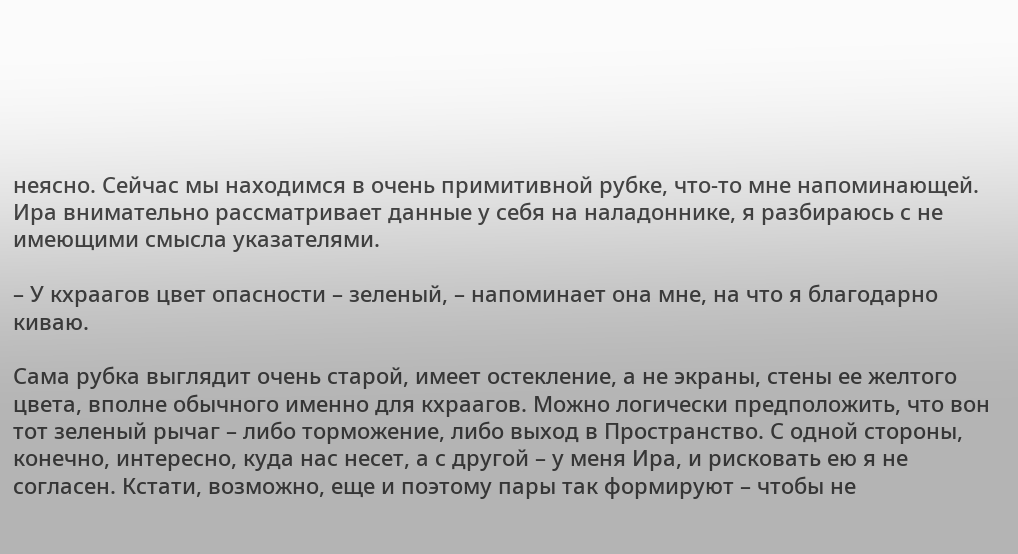неясно. Сейчас мы находимся в очень примитивной рубке, что-то мне напоминающей. Ира внимательно рассматривает данные у себя на наладоннике, я разбираюсь с не имеющими смысла указателями.

– У кхраагов цвет опасности – зеленый, – напоминает она мне, на что я благодарно киваю.

Сама рубка выглядит очень старой, имеет остекление, а не экраны, стены ее желтого цвета, вполне обычного именно для кхраагов. Можно логически предположить, что вон тот зеленый рычаг – либо торможение, либо выход в Пространство. С одной стороны, конечно, интересно, куда нас несет, а с другой – у меня Ира, и рисковать ею я не согласен. Кстати, возможно, еще и поэтому пары так формируют – чтобы не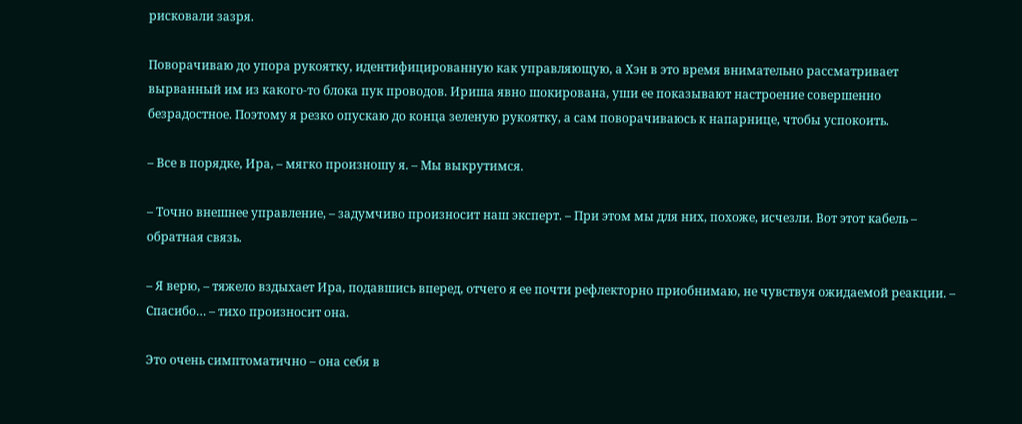рисковали зазря.

Поворачиваю до упора рукоятку, идентифицированную как управляющую, а Хэн в это время внимательно рассматривает вырванный им из какого-то блока пук проводов. Ириша явно шокирована, уши ее показывают настроение совершенно безрадостное. Поэтому я резко опускаю до конца зеленую рукоятку, а сам поворачиваюсь к напарнице, чтобы успокоить.

– Все в порядке, Ира, – мягко произношу я. – Мы выкрутимся.

– Точно внешнее управление, – задумчиво произносит наш эксперт. – При этом мы для них, похоже, исчезли. Вот этот кабель – обратная связь.

– Я верю, – тяжело вздыхает Ира, подавшись вперед, отчего я ее почти рефлекторно приобнимаю, не чувствуя ожидаемой реакции. – Спасибо… – тихо произносит она.

Это очень симптоматично – она себя в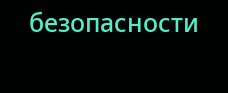безопасности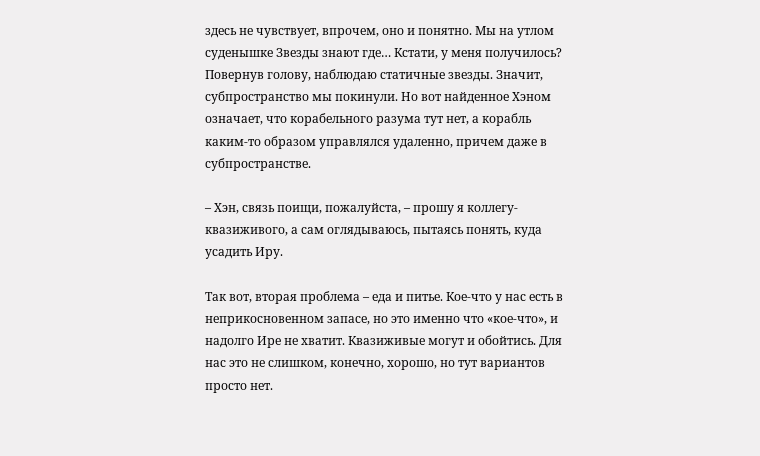здесь не чувствует, впрочем, оно и понятно. Мы на утлом суденышке Звезды знают где… Кстати, у меня получилось? Повернув голову, наблюдаю статичные звезды. Значит, субпространство мы покинули. Но вот найденное Хэном означает, что корабельного разума тут нет, а корабль каким-то образом управлялся удаленно, причем даже в субпространстве.

– Хэн, связь поищи, пожалуйста, – прошу я коллегу-квазиживого, а сам оглядываюсь, пытаясь понять, куда усадить Иру.

Так вот, вторая проблема – еда и питье. Кое-что у нас есть в неприкосновенном запасе, но это именно что «кое-что», и надолго Ире не хватит. Квазиживые могут и обойтись. Для нас это не слишком, конечно, хорошо, но тут вариантов просто нет.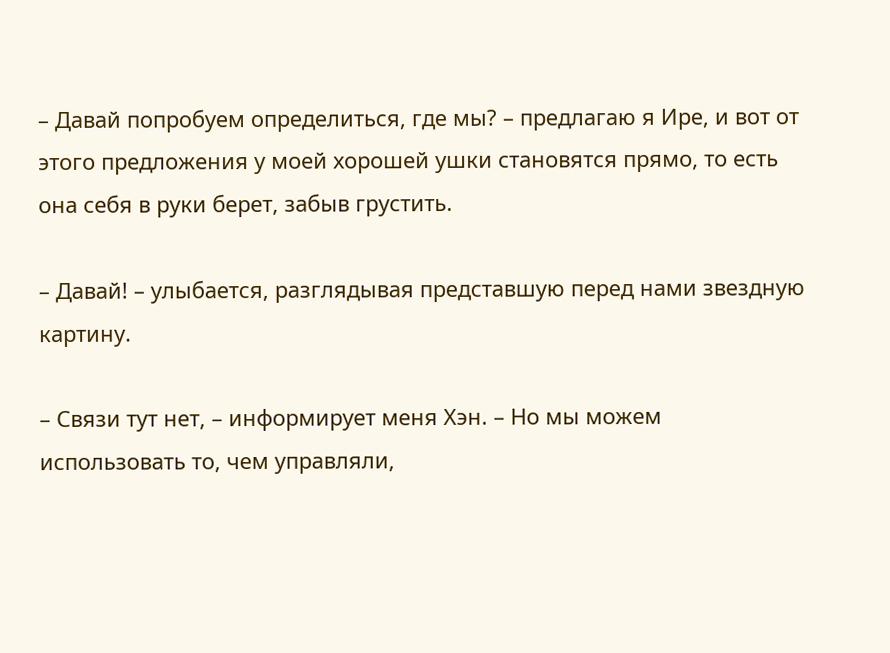– Давай попробуем определиться, где мы? – предлагаю я Ире, и вот от этого предложения у моей хорошей ушки становятся прямо, то есть она себя в руки берет, забыв грустить.

– Давай! – улыбается, разглядывая представшую перед нами звездную картину.

– Связи тут нет, – информирует меня Хэн. – Но мы можем использовать то, чем управляли,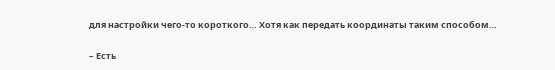для настройки чего-то короткого… Хотя как передать координаты таким способом…

– Есть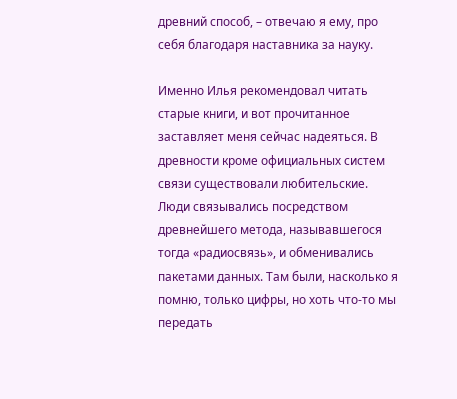древний способ, – отвечаю я ему, про себя благодаря наставника за науку.

Именно Илья рекомендовал читать старые книги, и вот прочитанное заставляет меня сейчас надеяться. В древности кроме официальных систем связи существовали любительские. Люди связывались посредством древнейшего метода, называвшегося тогда «радиосвязь», и обменивались пакетами данных. Там были, насколько я помню, только цифры, но хоть что-то мы передать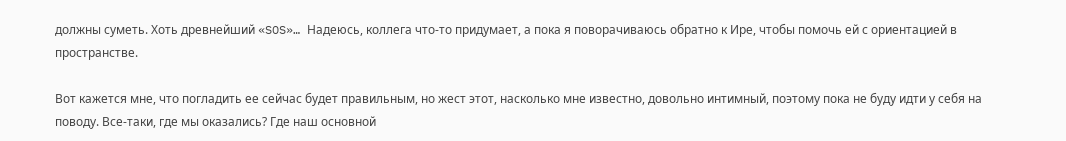должны суметь. Хоть древнейший «SOS»… Надеюсь, коллега что-то придумает, а пока я поворачиваюсь обратно к Ире, чтобы помочь ей с ориентацией в пространстве.

Вот кажется мне, что погладить ее сейчас будет правильным, но жест этот, насколько мне известно, довольно интимный, поэтому пока не буду идти у себя на поводу. Все-таки, где мы оказались? Где наш основной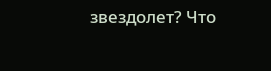звездолет? Что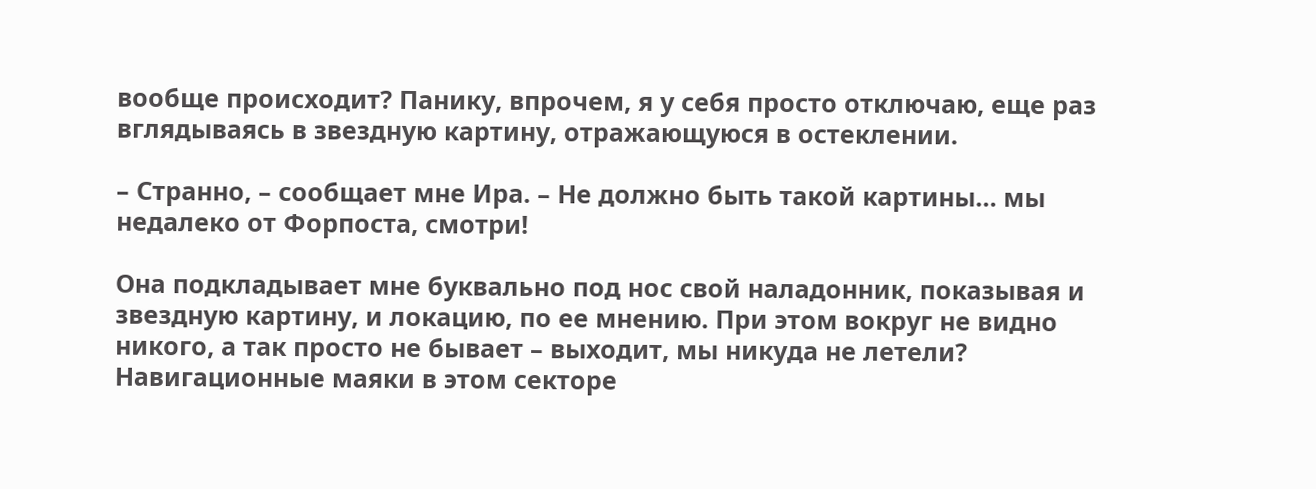вообще происходит? Панику, впрочем, я у себя просто отключаю, еще раз вглядываясь в звездную картину, отражающуюся в остеклении.

– Странно, – сообщает мне Ира. – Не должно быть такой картины… мы недалеко от Форпоста, смотри!

Она подкладывает мне буквально под нос свой наладонник, показывая и звездную картину, и локацию, по ее мнению. При этом вокруг не видно никого, а так просто не бывает – выходит, мы никуда не летели? Навигационные маяки в этом секторе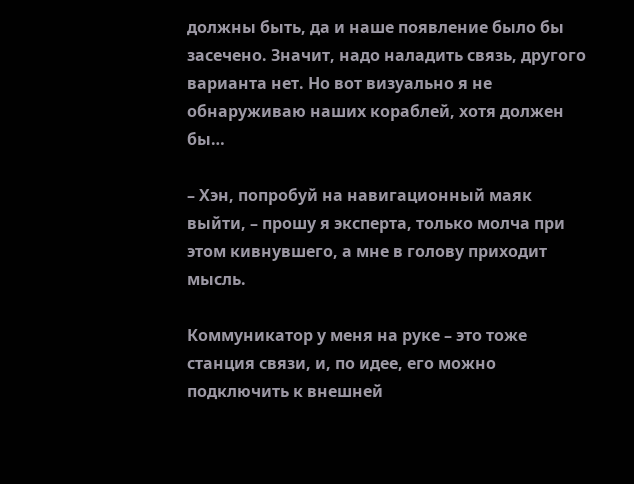должны быть, да и наше появление было бы засечено. Значит, надо наладить связь, другого варианта нет. Но вот визуально я не обнаруживаю наших кораблей, хотя должен бы…

– Хэн, попробуй на навигационный маяк выйти, – прошу я эксперта, только молча при этом кивнувшего, а мне в голову приходит мысль.

Коммуникатор у меня на руке – это тоже станция связи, и, по идее, его можно подключить к внешней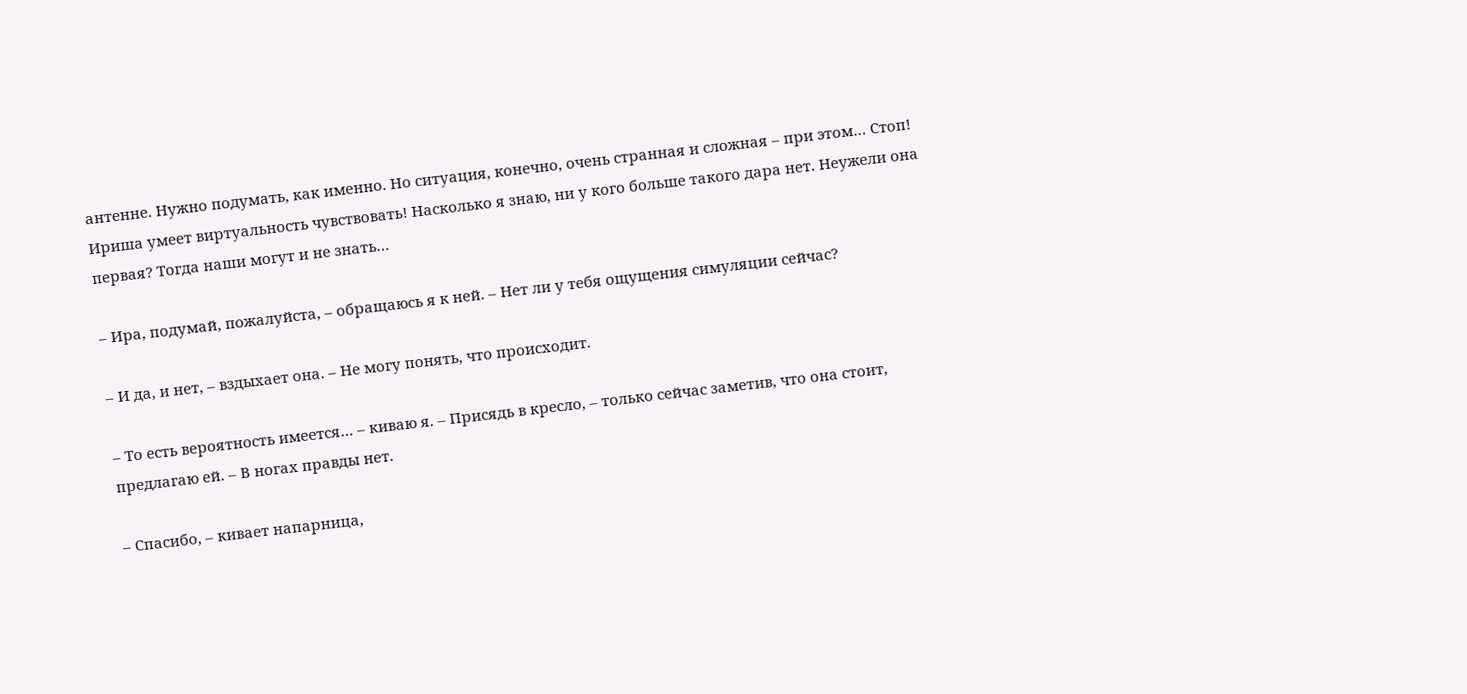антенне. Нужно подумать, как именно. Но ситуация, конечно, очень странная и сложная – при этом… Стоп! Ириша умеет виртуальность чувствовать! Насколько я знаю, ни у кого больше такого дара нет. Неужели она первая? Тогда наши могут и не знать…

– Ира, подумай, пожалуйста, – обращаюсь я к ней. – Нет ли у тебя ощущения симуляции сейчас?

– И да, и нет, – вздыхает она. – Не могу понять, что происходит.

– То есть вероятность имеется… – киваю я. – Присядь в кресло, – только сейчас заметив, что она стоит, предлагаю ей. – В ногах правды нет.

– Спасибо, – кивает напарница,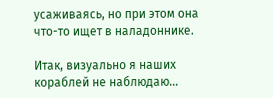усаживаясь, но при этом она что-то ищет в наладоннике.

Итак, визуально я наших кораблей не наблюдаю…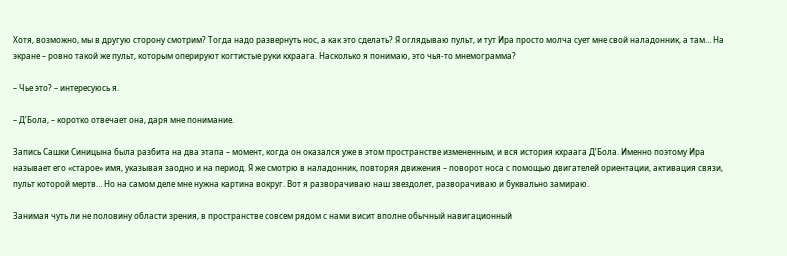Хотя, возможно, мы в другую сторону смотрим? Тогда надо развернуть нос, а как это сделать? Я оглядываю пульт, и тут Ира просто молча сует мне свой наладонник, а там… На экране – ровно такой же пульт, которым оперируют когтистые руки кхраага. Насколько я понимаю, это чья-то мнемограмма?

– Чье это? – интересуюсь я.

– Д’Бола, – коротко отвечает она, даря мне понимание.

Запись Сашки Синицына была разбита на два этапа – момент, когда он оказался уже в этом пространстве измененным, и вся история кхраага Д’Бола. Именно поэтому Ира называет его «старое» имя, указывая заодно и на период. Я же смотрю в наладонник, повторяя движения – поворот носа с помощью двигателей ориентации, активация связи, пульт которой мертв… Но на самом деле мне нужна картина вокруг. Вот я разворачиваю наш звездолет, разворачиваю и буквально замираю.

Занимая чуть ли не половину области зрения, в пространстве совсем рядом с нами висит вполне обычный навигационный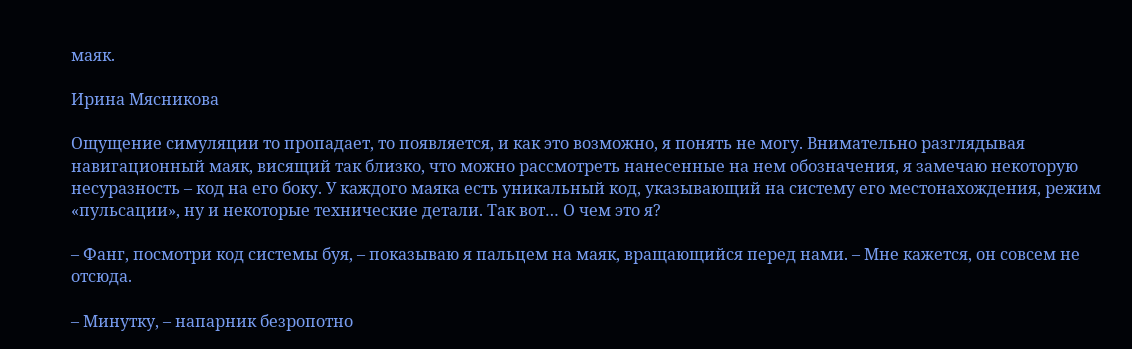маяк.

Ирина Мясникова

Ощущение симуляции то пропадает, то появляется, и как это возможно, я понять не могу. Внимательно разглядывая навигационный маяк, висящий так близко, что можно рассмотреть нанесенные на нем обозначения, я замечаю некоторую несуразность – код на его боку. У каждого маяка есть уникальный код, указывающий на систему его местонахождения, режим «пульсации», ну и некоторые технические детали. Так вот… О чем это я?

– Фанг, посмотри код системы буя, – показываю я пальцем на маяк, вращающийся перед нами. – Мне кажется, он совсем не отсюда.

– Минутку, – напарник безропотно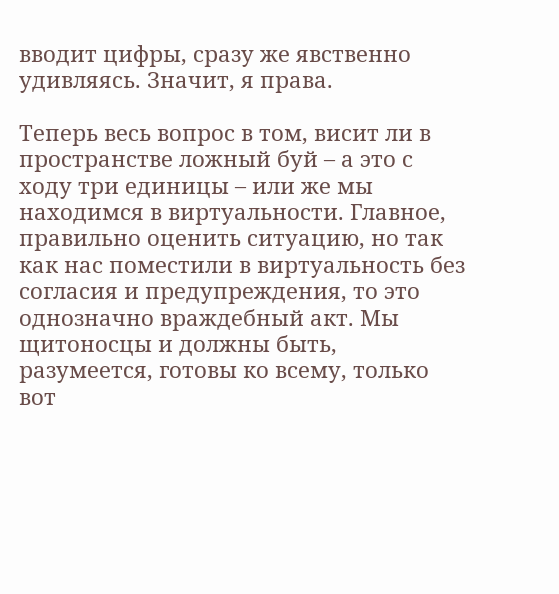вводит цифры, сразу же явственно удивляясь. Значит, я права.

Теперь весь вопрос в том, висит ли в пространстве ложный буй – а это с ходу три единицы – или же мы находимся в виртуальности. Главное, правильно оценить ситуацию, но так как нас поместили в виртуальность без согласия и предупреждения, то это однозначно враждебный акт. Мы щитоносцы и должны быть, разумеется, готовы ко всему, только вот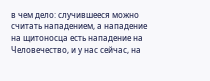в чем дело: случившееся можно считать нападением, а нападение на щитоносца есть нападение на Человечество, и у нас сейчас, на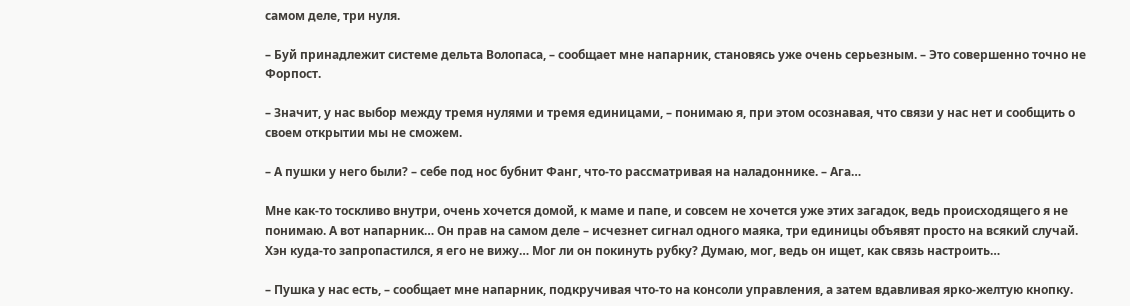самом деле, три нуля.

– Буй принадлежит системе дельта Волопаса, – сообщает мне напарник, становясь уже очень серьезным. – Это совершенно точно не Форпост.

– Значит, у нас выбор между тремя нулями и тремя единицами, – понимаю я, при этом осознавая, что связи у нас нет и сообщить о своем открытии мы не сможем.

– А пушки у него были? – себе под нос бубнит Фанг, что-то рассматривая на наладоннике. – Ага…

Мне как-то тоскливо внутри, очень хочется домой, к маме и папе, и совсем не хочется уже этих загадок, ведь происходящего я не понимаю. А вот напарник… Он прав на самом деле – исчезнет сигнал одного маяка, три единицы объявят просто на всякий случай. Хэн куда-то запропастился, я его не вижу… Мог ли он покинуть рубку? Думаю, мог, ведь он ищет, как связь настроить…

– Пушка у нас есть, – сообщает мне напарник, подкручивая что-то на консоли управления, а затем вдавливая ярко-желтую кнопку.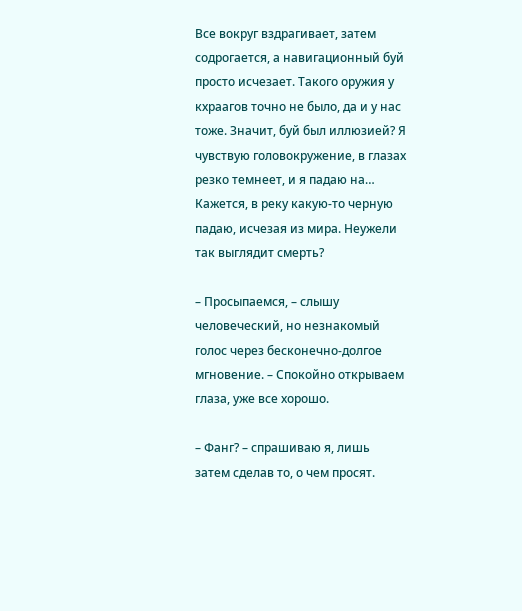Все вокруг вздрагивает, затем содрогается, а навигационный буй просто исчезает. Такого оружия у кхраагов точно не было, да и у нас тоже. Значит, буй был иллюзией? Я чувствую головокружение, в глазах резко темнеет, и я падаю на… Кажется, в реку какую-то черную падаю, исчезая из мира. Неужели так выглядит смерть?

– Просыпаемся, – слышу человеческий, но незнакомый голос через бесконечно-долгое мгновение. – Спокойно открываем глаза, уже все хорошо.

– Фанг? – спрашиваю я, лишь затем сделав то, о чем просят.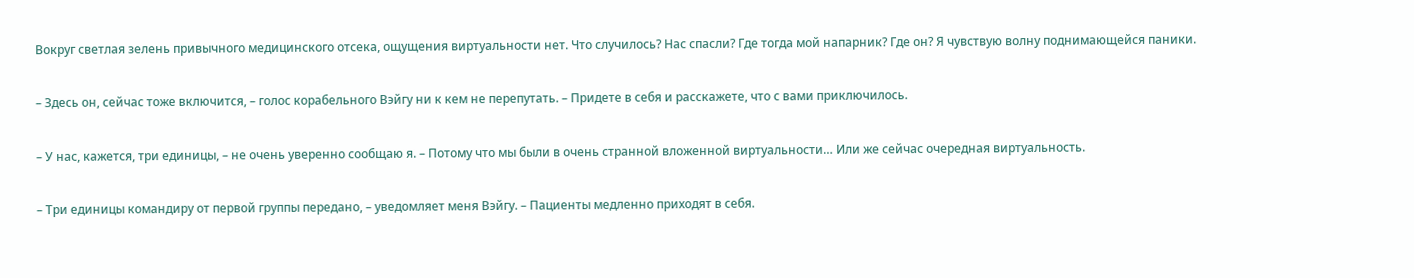Вокруг светлая зелень привычного медицинского отсека, ощущения виртуальности нет. Что случилось? Нас спасли? Где тогда мой напарник? Где он? Я чувствую волну поднимающейся паники.

– Здесь он, сейчас тоже включится, – голос корабельного Вэйгу ни к кем не перепутать. – Придете в себя и расскажете, что с вами приключилось.

– У нас, кажется, три единицы, – не очень уверенно сообщаю я. – Потому что мы были в очень странной вложенной виртуальности… Или же сейчас очередная виртуальность.

– Три единицы командиру от первой группы передано, – уведомляет меня Вэйгу. – Пациенты медленно приходят в себя.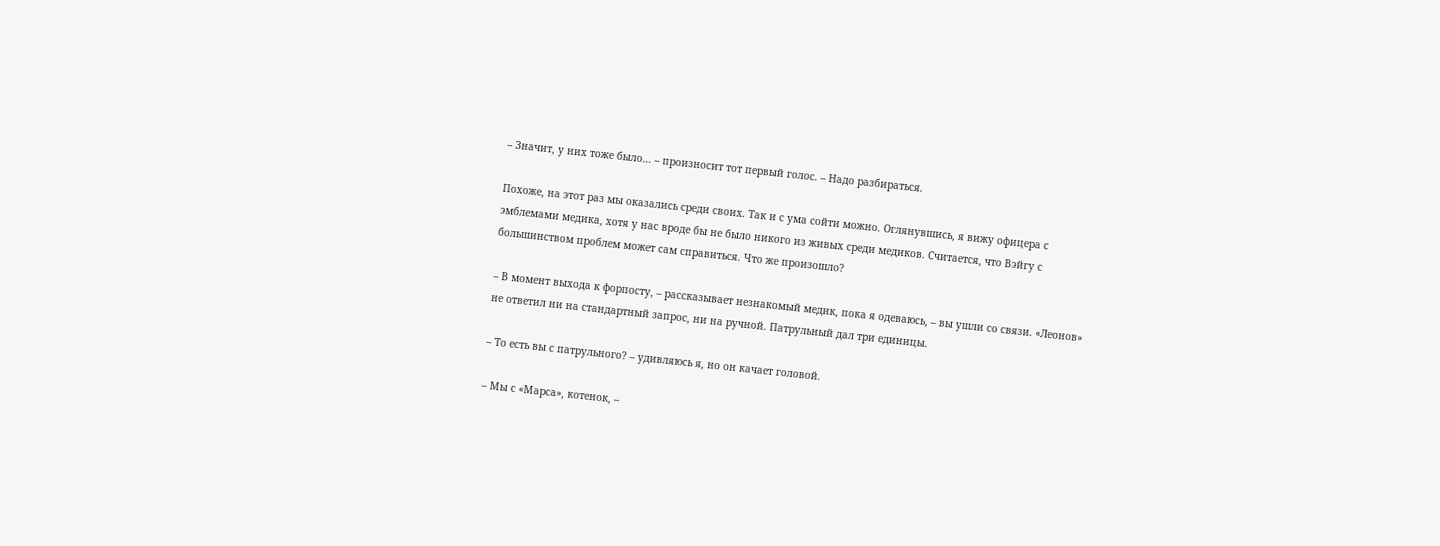– Значит, у них тоже было… – произносит тот первый голос. – Надо разбираться.

Похоже, на этот раз мы оказались среди своих. Так и с ума сойти можно. Оглянувшись, я вижу офицера с эмблемами медика, хотя у нас вроде бы не было никого из живых среди медиков. Считается, что Вэйгу с большинством проблем может сам справиться. Что же произошло?

– В момент выхода к форпосту, – рассказывает незнакомый медик, пока я одеваюсь, – вы ушли со связи. «Леонов» не ответил ни на стандартный запрос, ни на ручной. Патрульный дал три единицы.

– То есть вы с патрульного? – удивляюсь я, но он качает головой.

– Мы с «Марса», котенок, –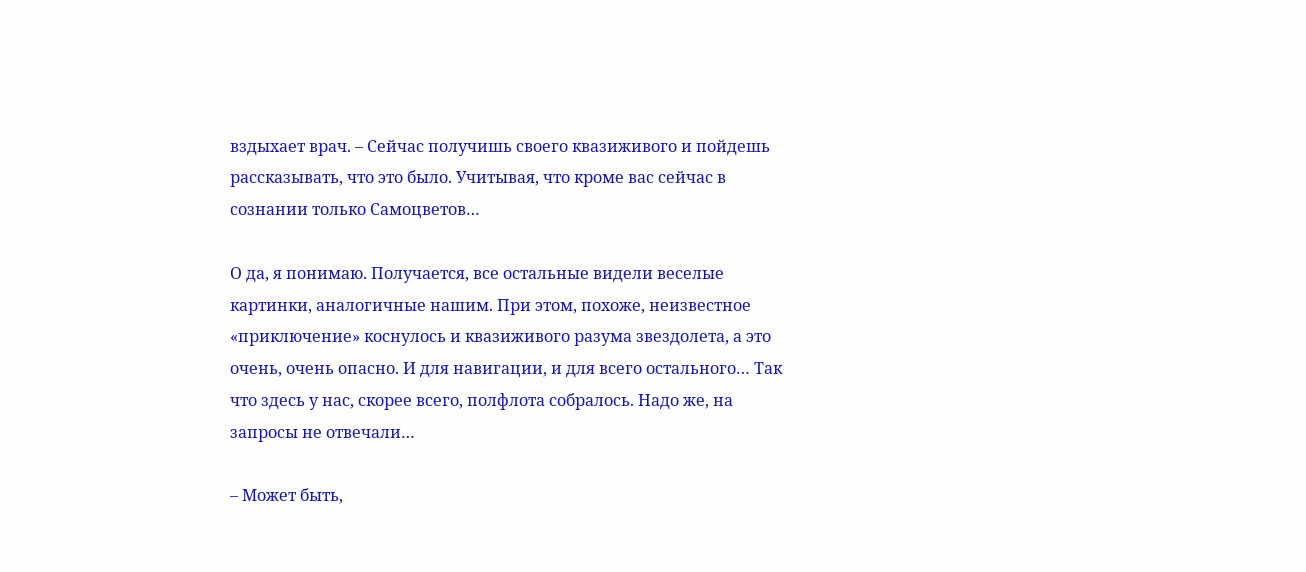вздыхает врач. – Сейчас получишь своего квазиживого и пойдешь рассказывать, что это было. Учитывая, что кроме вас сейчас в сознании только Самоцветов…

О да, я понимаю. Получается, все остальные видели веселые картинки, аналогичные нашим. При этом, похоже, неизвестное «приключение» коснулось и квазиживого разума звездолета, а это очень, очень опасно. И для навигации, и для всего остального… Так что здесь у нас, скорее всего, полфлота собралось. Надо же, на запросы не отвечали…

– Может быть,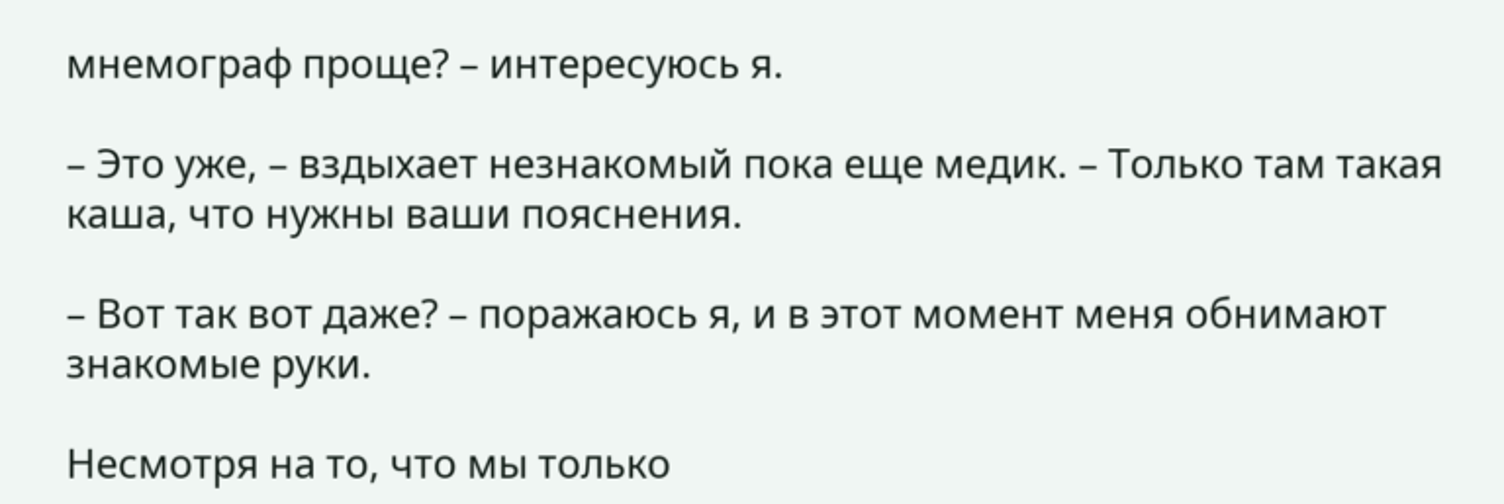мнемограф проще? – интересуюсь я.

– Это уже, – вздыхает незнакомый пока еще медик. – Только там такая каша, что нужны ваши пояснения.

– Вот так вот даже? – поражаюсь я, и в этот момент меня обнимают знакомые руки.

Несмотря на то, что мы только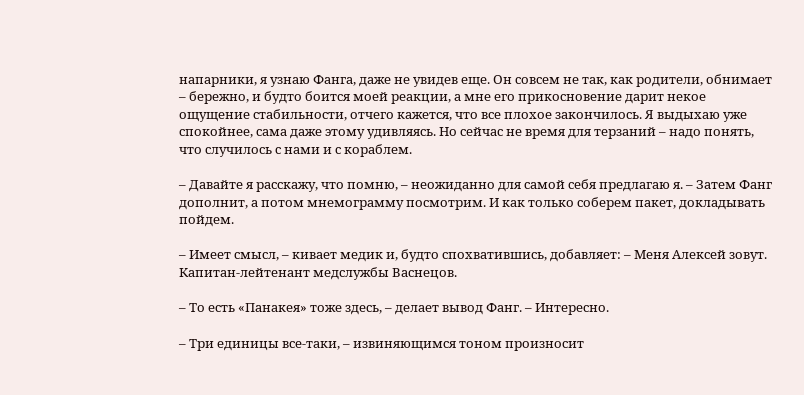напарники, я узнаю Фанга, даже не увидев еще. Он совсем не так, как родители, обнимает – бережно, и будто боится моей реакции, а мне его прикосновение дарит некое ощущение стабильности, отчего кажется, что все плохое закончилось. Я выдыхаю уже спокойнее, сама даже этому удивляясь. Но сейчас не время для терзаний – надо понять, что случилось с нами и с кораблем.

– Давайте я расскажу, что помню, – неожиданно для самой себя предлагаю я. – Затем Фанг дополнит, а потом мнемограмму посмотрим. И как только соберем пакет, докладывать пойдем.

– Имеет смысл, – кивает медик и, будто спохватившись, добавляет: – Меня Алексей зовут. Капитан-лейтенант медслужбы Васнецов.

– То есть «Панакея» тоже здесь, – делает вывод Фанг. – Интересно.

– Три единицы все-таки, – извиняющимся тоном произносит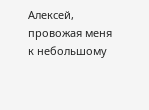Алексей, провожая меня к небольшому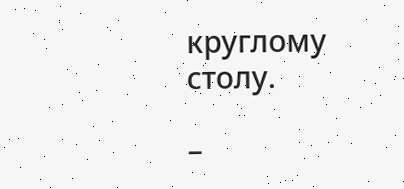круглому столу.

–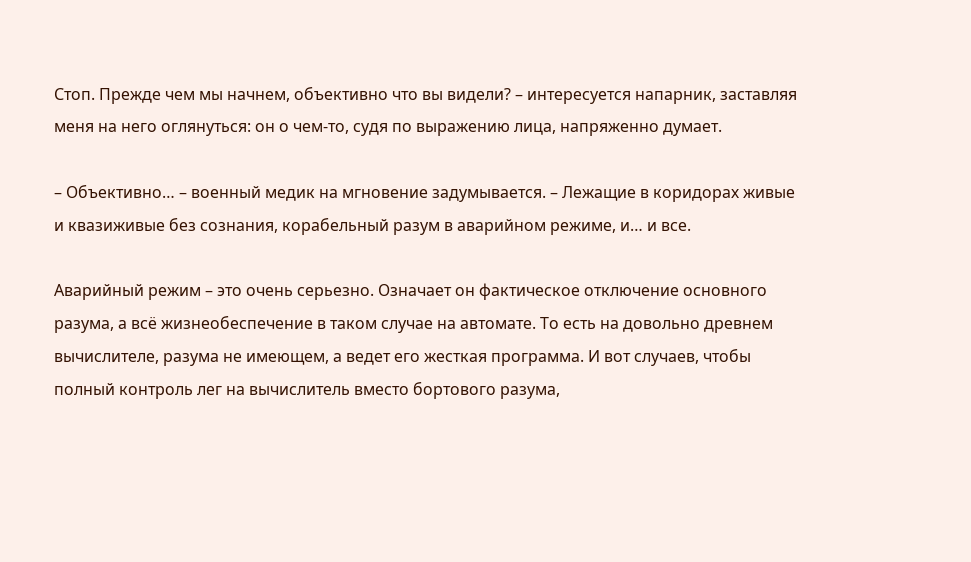Стоп. Прежде чем мы начнем, объективно что вы видели? – интересуется напарник, заставляя меня на него оглянуться: он о чем-то, судя по выражению лица, напряженно думает.

– Объективно… – военный медик на мгновение задумывается. – Лежащие в коридорах живые и квазиживые без сознания, корабельный разум в аварийном режиме, и… и все.

Аварийный режим – это очень серьезно. Означает он фактическое отключение основного разума, а всё жизнеобеспечение в таком случае на автомате. То есть на довольно древнем вычислителе, разума не имеющем, а ведет его жесткая программа. И вот случаев, чтобы полный контроль лег на вычислитель вместо бортового разума,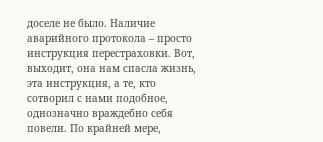доселе не было. Наличие аварийного протокола – просто инструкция перестраховки. Вот, выходит, она нам спасла жизнь, эта инструкция, а те, кто сотворил с нами подобное, однозначно враждебно себя повели. По крайней мере,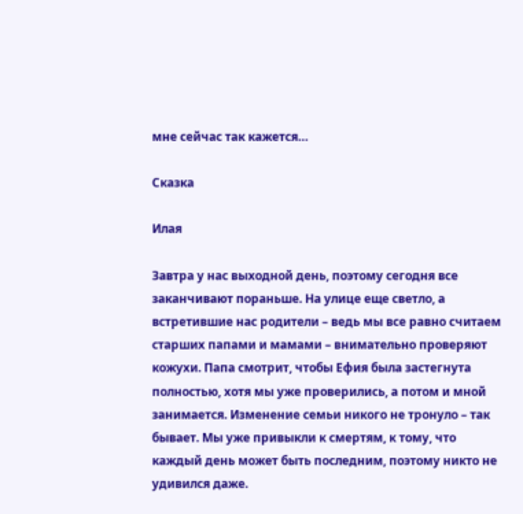мне сейчас так кажется…

Сказка

Илая

Завтра у нас выходной день, поэтому сегодня все заканчивают пораньше. На улице еще светло, а встретившие нас родители – ведь мы все равно считаем старших папами и мамами – внимательно проверяют кожухи. Папа смотрит, чтобы Ефия была застегнута полностью, хотя мы уже проверились, а потом и мной занимается. Изменение семьи никого не тронуло – так бывает. Мы уже привыкли к смертям, к тому, что каждый день может быть последним, поэтому никто не удивился даже.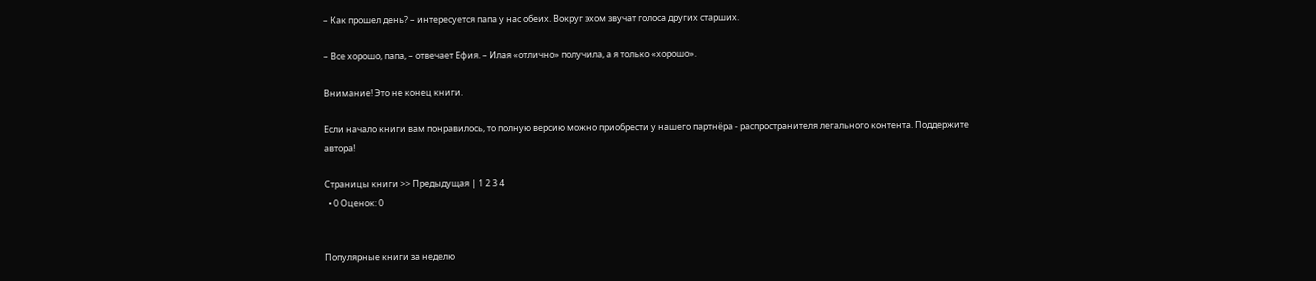– Как прошел день? – интересуется папа у нас обеих. Вокруг эхом звучат голоса других старших.

– Все хорошо, папа, – отвечает Ефия. – Илая «отлично» получила, а я только «хорошо».

Внимание! Это не конец книги.

Если начало книги вам понравилось, то полную версию можно приобрести у нашего партнёра - распространителя легального контента. Поддержите автора!

Страницы книги >> Предыдущая | 1 2 3 4
  • 0 Оценок: 0


Популярные книги за неделю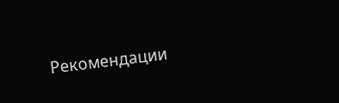Рекомендации